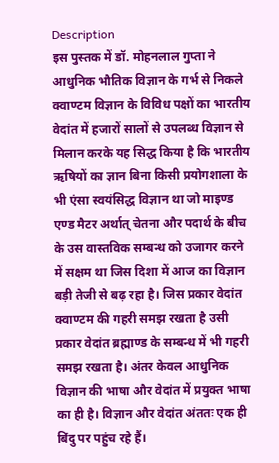Description
इस पुस्तक में डॉ. मोहनलाल गुप्ता ने आधुनिक भौतिक विज्ञान के गर्भ से निकले क्वाण्टम विज्ञान के विविध पक्षों का भारतीय वेदांत में हजारों सालों से उपलब्ध विज्ञान से मिलान करके यह सिद्ध किया है कि भारतीय ऋषियों का ज्ञान बिना किसी प्रयोगशाला के भी एंसा स्वयंसिद्ध विज्ञान था जो माइण्ड एण्ड मैटर अर्थात् चेतना और पदार्थ के बीच के उस वास्तविक सम्बन्ध को उजागर करने में सक्षम था जिस दिशा में आज का विज्ञान बड़ी तेजी से बढ़ रहा है। जिस प्रकार वेदांत क्वाण्टम की गहरी समझ रखता है उसी प्रकार वेदांत ब्रह्माण्ड के सम्बन्ध में भी गहरी समझ रखता है। अंतर केवल आधुनिक विज्ञान की भाषा और वेदांत में प्रयुक्त भाषा का ही है। विज्ञान और वेदांत अंततः एक ही बिंदु पर पहुंच रहे हैं।